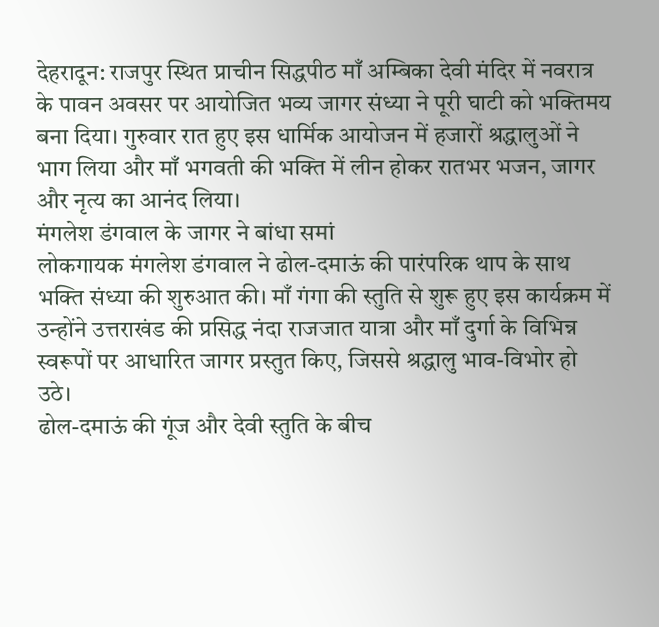देहरादून: राजपुर स्थित प्राचीन सिद्धपीठ माँ अम्बिका देवी मंदिर में नवरात्र के पावन अवसर पर आयोजित भव्य जागर संध्या ने पूरी घाटी को भक्तिमय बना दिया। गुरुवार रात हुए इस धार्मिक आयोजन में हजारों श्रद्धालुओं ने भाग लिया और माँ भगवती की भक्ति में लीन होकर रातभर भजन, जागर और नृत्य का आनंद लिया।
मंगलेश डंगवाल के जागर ने बांधा समां
लोकगायक मंगलेश डंगवाल ने ढोल-दमाऊं की पारंपरिक थाप के साथ भक्ति संध्या की शुरुआत की। माँ गंगा की स्तुति से शुरू हुए इस कार्यक्रम में उन्होंने उत्तराखंड की प्रसिद्ध नंदा राजजात यात्रा और माँ दुर्गा के विभिन्न स्वरूपों पर आधारित जागर प्रस्तुत किए, जिससे श्रद्धालु भाव-विभोर हो उठे।
ढोल-दमाऊं की गूंज और देवी स्तुति के बीच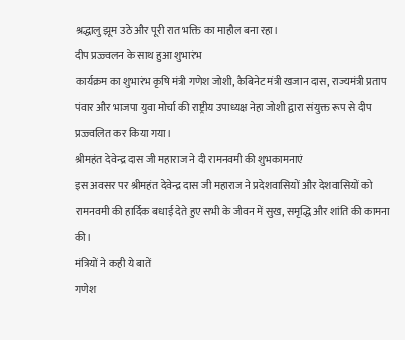श्रद्धालु झूम उठे और पूरी रात भक्ति का माहौल बना रहा।
दीप प्रज्ज्वलन के साथ हुआ शुभारंभ
कार्यक्रम का शुभारंभ कृषि मंत्री गणेश जोशी, कैबिनेट मंत्री खजान दास, राज्यमंत्री प्रताप पंवार और भाजपा युवा मोर्चा की राष्ट्रीय उपाध्यक्ष नेहा जोशी द्वारा संयुक्त रूप से दीप प्रज्ज्वलित कर किया गया।
श्रीमहंत देवेन्द्र दास जी महाराज ने दी रामनवमी की शुभकामनाएं
इस अवसर पर श्रीमहंत देवेन्द्र दास जी महाराज ने प्रदेशवासियों और देशवासियों को रामनवमी की हार्दिक बधाई देते हुए सभी के जीवन में सुख, समृद्धि और शांति की कामना की।
मंत्रियों ने कही ये बातें
गणेश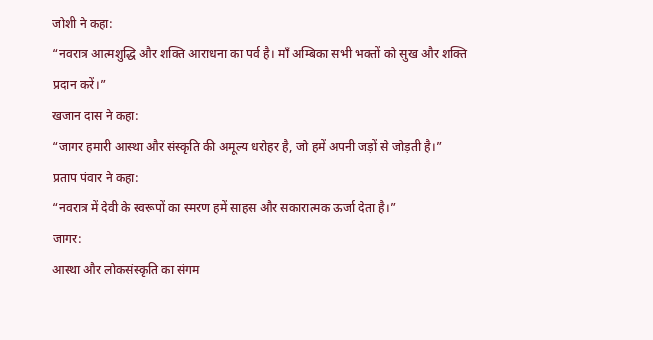जोशी ने कहा:
“नवरात्र आत्मशुद्धि और शक्ति आराधना का पर्व है। माँ अम्बिका सभी भक्तों को सुख और शक्ति प्रदान करें।”
खजान दास ने कहा:
“जागर हमारी आस्था और संस्कृति की अमूल्य धरोहर है, जो हमें अपनी जड़ों से जोड़ती है।”
प्रताप पंवार ने कहा:
“नवरात्र में देवी के स्वरूपों का स्मरण हमें साहस और सकारात्मक ऊर्जा देता है।”
जागर:
आस्था और लोकसंस्कृति का संगम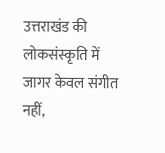उत्तराखंड की लोकसंस्कृति में जागर केवल संगीत नहीं,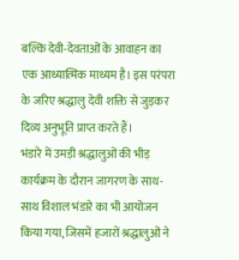बल्कि देवी-देवताओं के आवाहन का एक आध्यात्मिक माध्यम है। इस परंपरा के जरिए श्रद्धालु देवी शक्ति से जुड़कर दिव्य अनुभूति प्राप्त करते हैं।
भंडारे में उमड़ी श्रद्धालुओं की भीड़
कार्यक्रम के दौरान जागरण के साथ-साथ विशाल भंडारे का भी आयोजन किया गया, जिसमें हजारों श्रद्धालुओं ने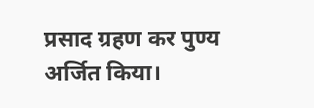प्रसाद ग्रहण कर पुण्य अर्जित किया।